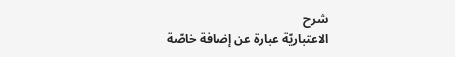شرح
الاعتباريّة عبارة عن إضافة خاصّة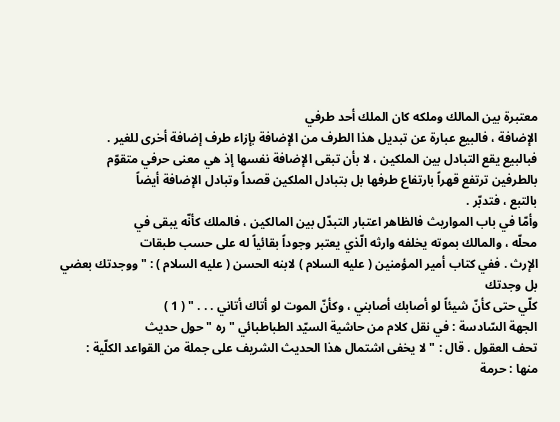معتبرة بين المالك وملكه كان الملك أحد طرفي
الإضافة ، فالبيع عبارة عن تبديل هذا الطرف من الإضافة بإزاء طرف إضافة أخرى للغير .
فبالبيع يقع التبادل بين الملكين ، لا بأن تبقى الإضافة نفسها إذ هي معنى حرفي متقوّم
بالطرفين ترتفع قهراً بارتفاع طرفها بل بتبادل الملكين قصداً وتبادل الإضافة أيضاً
بالتبع ، فتدبّر .
وأمّا في باب المواريث فالظاهر اعتبار التبدّل بين المالكين ، فالملك كأنّه يبقى في
محلّه ، والمالك بموته يخلفه وارثه الّذي يعتبر وجوداً بقائياً له على حسب طبقات
الإرث . ففي كتاب أمير المؤمنين ( عليه السلام ) لابنه الحسن ( عليه السلام ) : " ووجدتك بعضي بل وجدتك
كلّي حتى كأنّ شيئاً لو أصابك أصابني ، وكأنّ الموت لو أتاك أتاني . . . " ( 1 )
الجهة السّادسة : في نقل كلام من حاشية السيّد الطباطبائي " ره " حول حديث
تحف العقول . قال : " لا يخفى اشتمال هذا الحديث الشريف على جملة من القواعد الكلّية :
منها : حرمة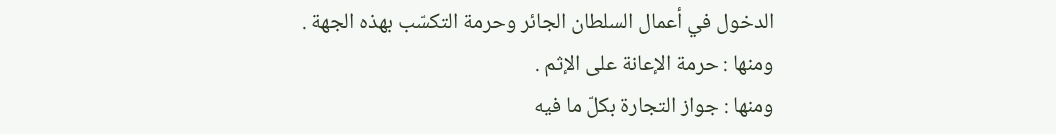الدخول في أعمال السلطان الجائر وحرمة التكسّب بهذه الجهة .
ومنها : حرمة الإعانة على الإثم .
ومنها : جواز التجارة بكلّ ما فيه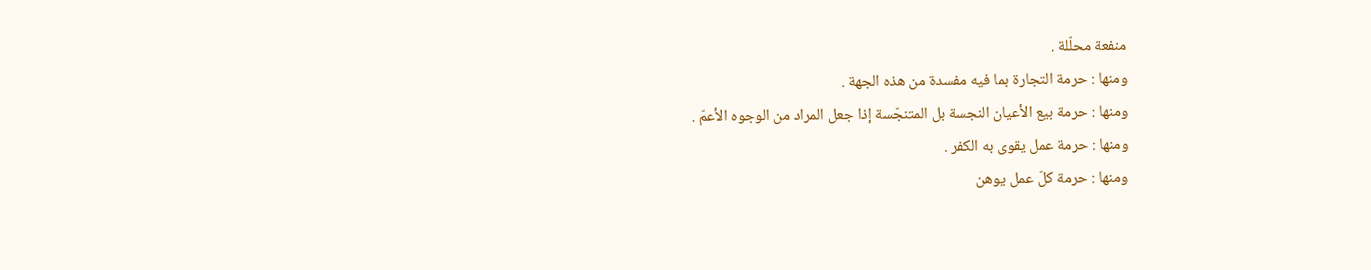منفعة محلّلة .
ومنها : حرمة التجارة بما فيه مفسدة من هذه الجهة .
ومنها : حرمة بيع الأعيان النجسة بل المتنجّسة إذا جعل المراد من الوجوه الأعمّ .
ومنها : حرمة عمل يقوى به الكفر .
ومنها : حرمة كلّ عمل يوهن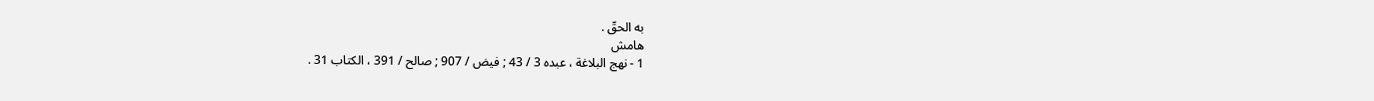به الحقّ .
هامش
1 - نهج البلاغة ، عبده 3 / 43 ; فيض / 907 ; صالح / 391 ، الكتاب 31 .